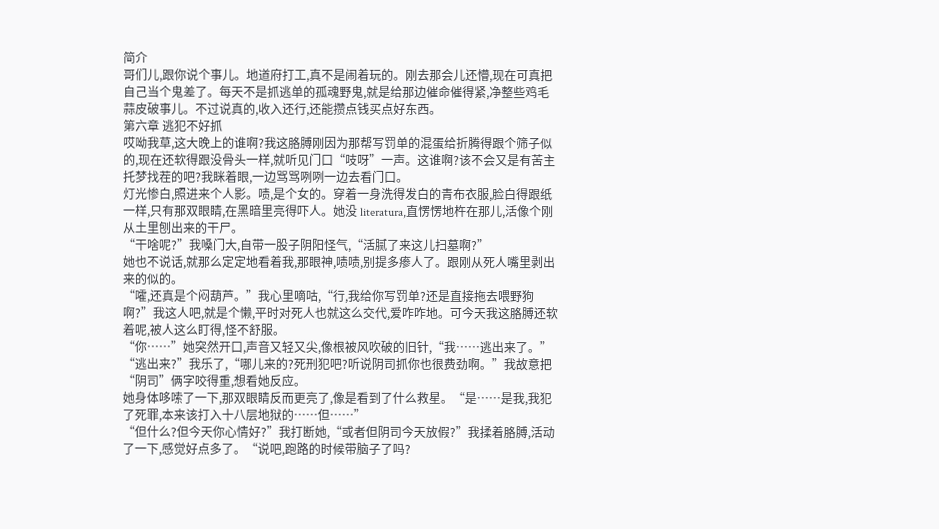简介
哥们儿,跟你说个事儿。地道府打工,真不是闹着玩的。刚去那会儿还懵,现在可真把自己当个鬼差了。每天不是抓逃单的孤魂野鬼,就是给那边催命催得紧,净整些鸡毛蒜皮破事儿。不过说真的,收入还行,还能攒点钱买点好东西。
第六章 逃犯不好抓
哎呦我草,这大晚上的谁啊?我这胳膊刚因为那帮写罚单的混蛋给折腾得跟个筛子似的,现在还软得跟没骨头一样,就听见门口“吱呀”一声。这谁啊?该不会又是有苦主托梦找茬的吧?我眯着眼,一边骂骂咧咧一边去看门口。
灯光惨白,照进来个人影。啧,是个女的。穿着一身洗得发白的青布衣服,脸白得跟纸一样,只有那双眼睛,在黑暗里亮得吓人。她没 literatura,直愣愣地杵在那儿,活像个刚从土里刨出来的干尸。
“干啥呢?”我嗓门大,自带一股子阴阳怪气,“活腻了来这儿扫墓啊?”
她也不说话,就那么定定地看着我,那眼神,啧啧,别提多瘆人了。跟刚从死人嘴里剥出来的似的。
“嚯,还真是个闷葫芦。”我心里嘀咕,“行,我给你写罚单?还是直接拖去喂野狗啊?”我这人吧,就是个懒,平时对死人也就这么交代,爱咋咋地。可今天我这胳膊还软着呢,被人这么盯得,怪不舒服。
“你……”她突然开口,声音又轻又尖,像根被风吹破的旧针,“我……逃出来了。”
“逃出来?”我乐了,“哪儿来的?死刑犯吧?听说阴司抓你也很费劲啊。”我故意把“阴司”俩字咬得重,想看她反应。
她身体哆嗦了一下,那双眼睛反而更亮了,像是看到了什么救星。“是……是我,我犯了死罪,本来该打入十八层地狱的……但……”
“但什么?但今天你心情好?”我打断她,“或者但阴司今天放假?”我揉着胳膊,活动了一下,感觉好点多了。“说吧,跑路的时候带脑子了吗?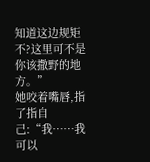知道这边规矩不?这里可不是你该撒野的地方。”
她咬着嘴唇,指了指自己:“我……我可以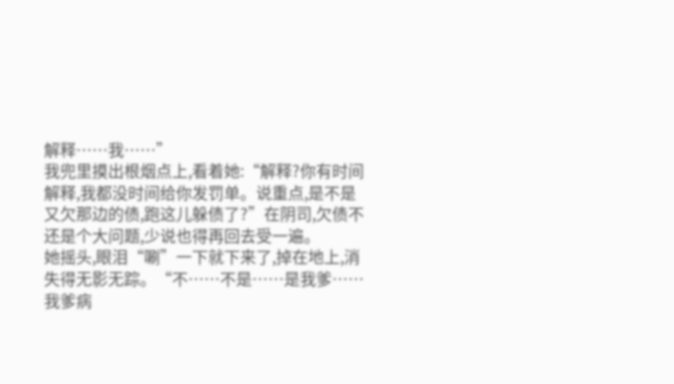解释……我……”
我兜里摸出根烟点上,看着她:“解释?你有时间解释,我都没时间给你发罚单。说重点,是不是又欠那边的债,跑这儿躲债了?”在阴司,欠债不还是个大问题,少说也得再回去受一遍。
她摇头,眼泪“唰”一下就下来了,掉在地上,消失得无影无踪。“不……不是……是我爹……我爹病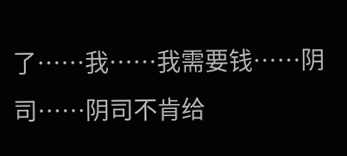了……我……我需要钱……阴司……阴司不肯给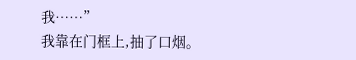我……”
我靠在门框上,抽了口烟。